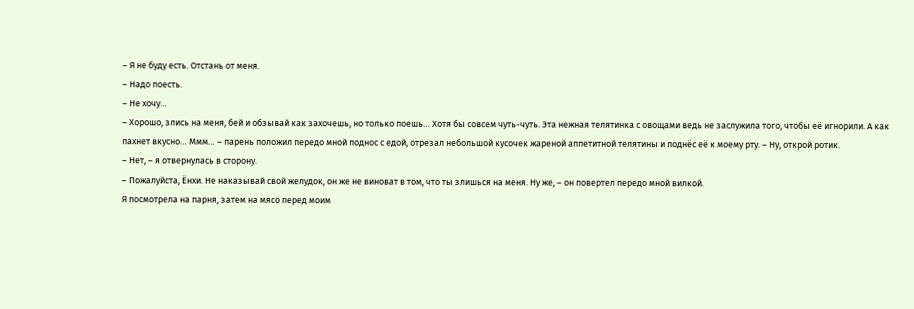– Я не буду есть. Отстань от меня.
– Надо поесть.
– Не хочу…
– Хорошо, злись на меня, бей и обзывай как захочешь, но только поешь… Хотя бы совсем чуть-чуть. Эта нежная телятинка с овощами ведь не заслужила того, чтобы её игнорили. А как пахнет вкусно… Ммм… – парень положил передо мной поднос с едой, отрезал небольшой кусочек жареной аппетитной телятины и поднёс её к моему рту. – Ну, открой ротик.
– Нет, – я отвернулась в сторону.
– Пожалуйста, Ёнхи. Не наказывай свой желудок, он же не виноват в том, что ты злишься на меня. Ну же, – он повертел передо мной вилкой.
Я посмотрела на парня, затем на мясо перед моим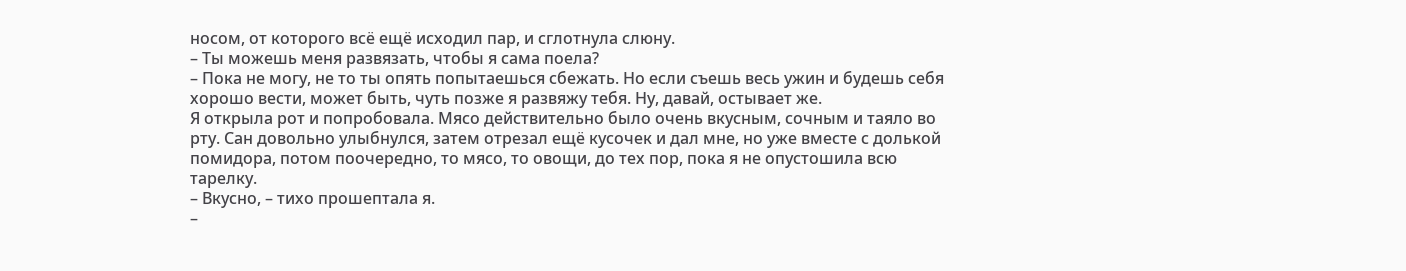носом, от которого всё ещё исходил пар, и сглотнула слюну.
– Ты можешь меня развязать, чтобы я сама поела?
– Пока не могу, не то ты опять попытаешься сбежать. Но если съешь весь ужин и будешь себя хорошо вести, может быть, чуть позже я развяжу тебя. Ну, давай, остывает же.
Я открыла рот и попробовала. Мясо действительно было очень вкусным, сочным и таяло во рту. Сан довольно улыбнулся, затем отрезал ещё кусочек и дал мне, но уже вместе с долькой помидора, потом поочередно, то мясо, то овощи, до тех пор, пока я не опустошила всю тарелку.
– Вкусно, – тихо прошептала я.
–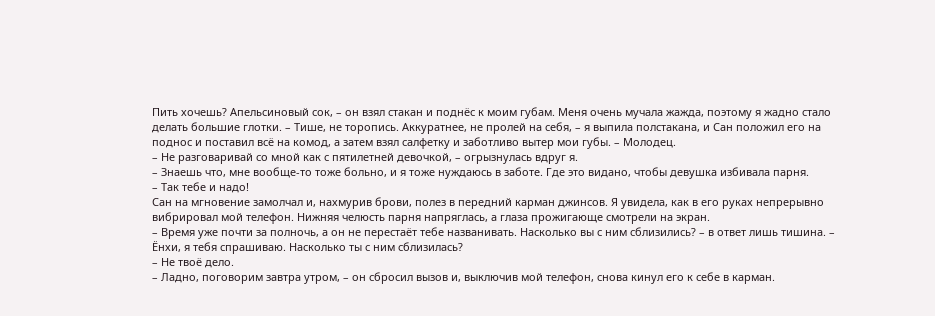Пить хочешь? Апельсиновый сок, – он взял стакан и поднёс к моим губам. Меня очень мучала жажда, поэтому я жадно стало делать большие глотки. – Тише, не торопись. Аккуратнее, не пролей на себя, – я выпила полстакана, и Сан положил его на поднос и поставил всё на комод, а затем взял салфетку и заботливо вытер мои губы. – Молодец.
– Не разговаривай со мной как с пятилетней девочкой, – огрызнулась вдруг я.
– Знаешь что, мне вообще-то тоже больно, и я тоже нуждаюсь в заботе. Где это видано, чтобы девушка избивала парня.
– Так тебе и надо!
Сан на мгновение замолчал и, нахмурив брови, полез в передний карман джинсов. Я увидела, как в его руках непрерывно вибрировал мой телефон. Нижняя челюсть парня напряглась, а глаза прожигающе смотрели на экран.
– Время уже почти за полночь, а он не перестаёт тебе названивать. Насколько вы с ним сблизились? – в ответ лишь тишина. – Ёнхи, я тебя спрашиваю. Насколько ты с ним сблизилась?
– Не твоё дело.
– Ладно, поговорим завтра утром, – он сбросил вызов и, выключив мой телефон, снова кинул его к себе в карман.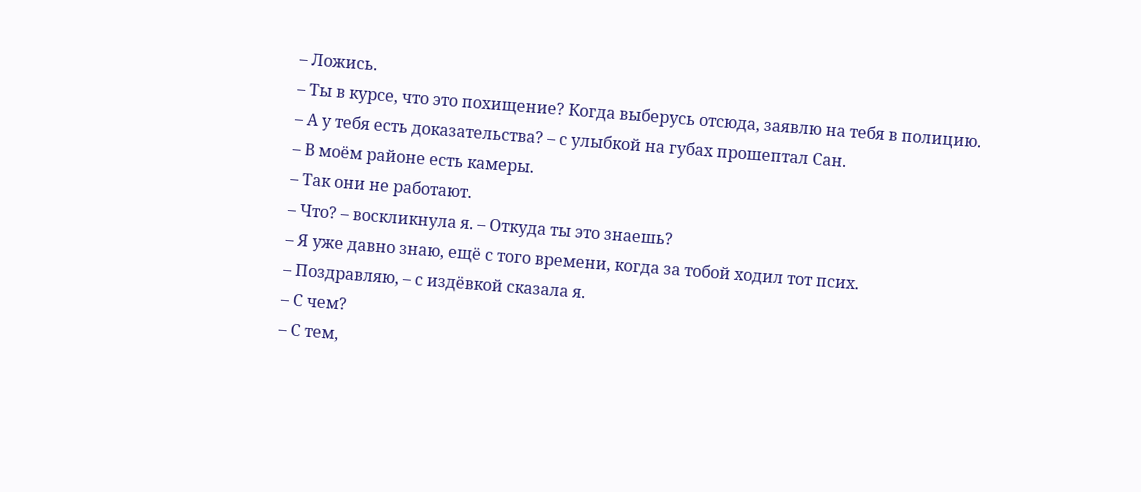– Ложись.
– Ты в курсе, что это похищение? Когда выберусь отсюда, заявлю на тебя в полицию.
– А у тебя есть доказательства? – с улыбкой на губах прошептал Сан.
– В моём районе есть камеры.
– Так они не работают.
– Что? – воскликнула я. – Откуда ты это знаешь?
– Я уже давно знаю, ещё с того времени, когда за тобой ходил тот псих.
– Поздравляю, – с издёвкой сказала я.
– С чем?
– С тем,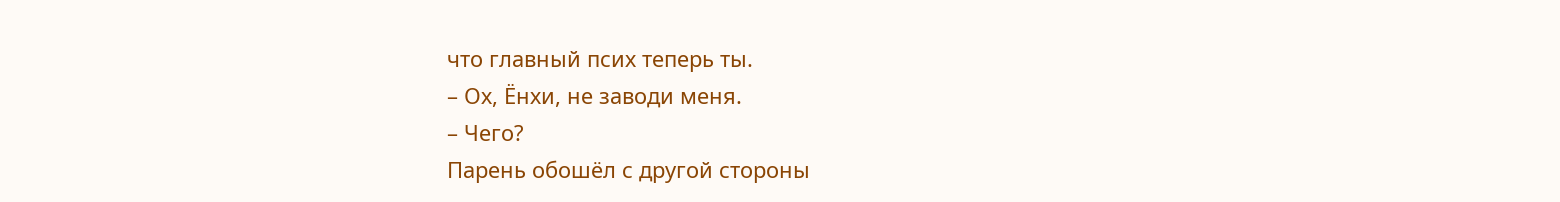что главный псих теперь ты.
– Ох, Ёнхи, не заводи меня.
– Чего?
Парень обошёл с другой стороны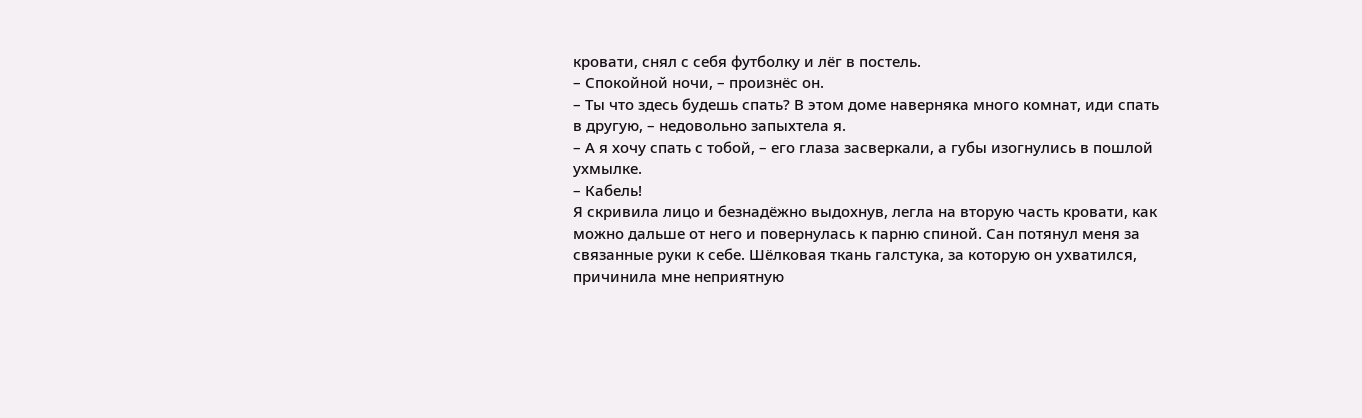кровати, снял с себя футболку и лёг в постель.
– Спокойной ночи, – произнёс он.
– Ты что здесь будешь спать? В этом доме наверняка много комнат, иди спать в другую, – недовольно запыхтела я.
– А я хочу спать с тобой, – его глаза засверкали, а губы изогнулись в пошлой ухмылке.
– Кабель!
Я скривила лицо и безнадёжно выдохнув, легла на вторую часть кровати, как можно дальше от него и повернулась к парню спиной. Сан потянул меня за связанные руки к себе. Шёлковая ткань галстука, за которую он ухватился, причинила мне неприятную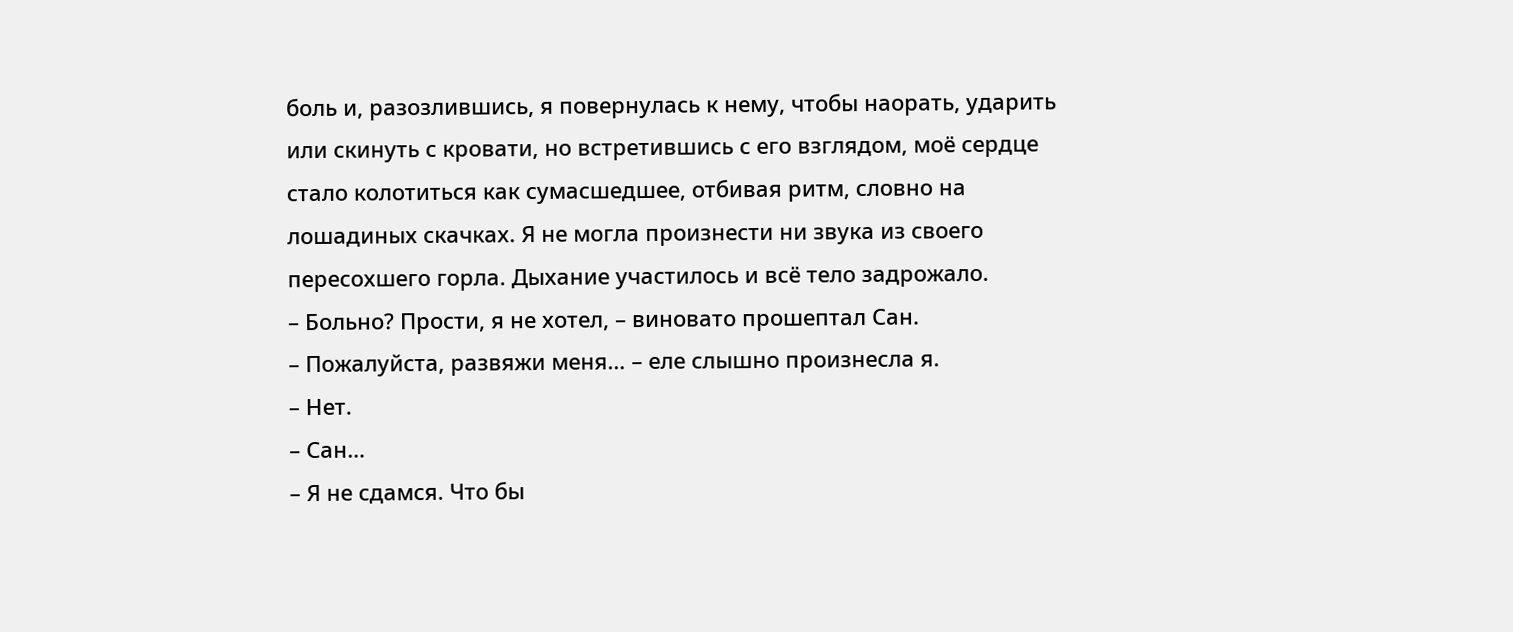боль и, разозлившись, я повернулась к нему, чтобы наорать, ударить или скинуть с кровати, но встретившись с его взглядом, моё сердце стало колотиться как сумасшедшее, отбивая ритм, словно на лошадиных скачках. Я не могла произнести ни звука из своего пересохшего горла. Дыхание участилось и всё тело задрожало.
– Больно? Прости, я не хотел, – виновато прошептал Сан.
– Пожалуйста, развяжи меня… – еле слышно произнесла я.
– Нет.
– Сан…
– Я не сдамся. Что бы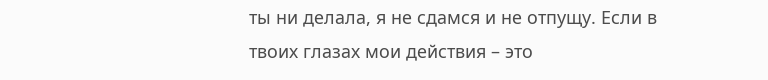ты ни делала, я не сдамся и не отпущу. Если в твоих глазах мои действия – это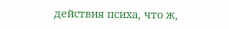действия психа, что ж,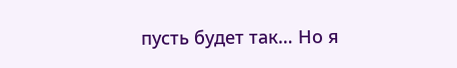пусть будет так… Но я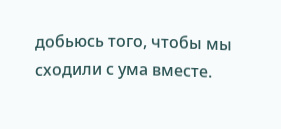добьюсь того, чтобы мы сходили с ума вместе.